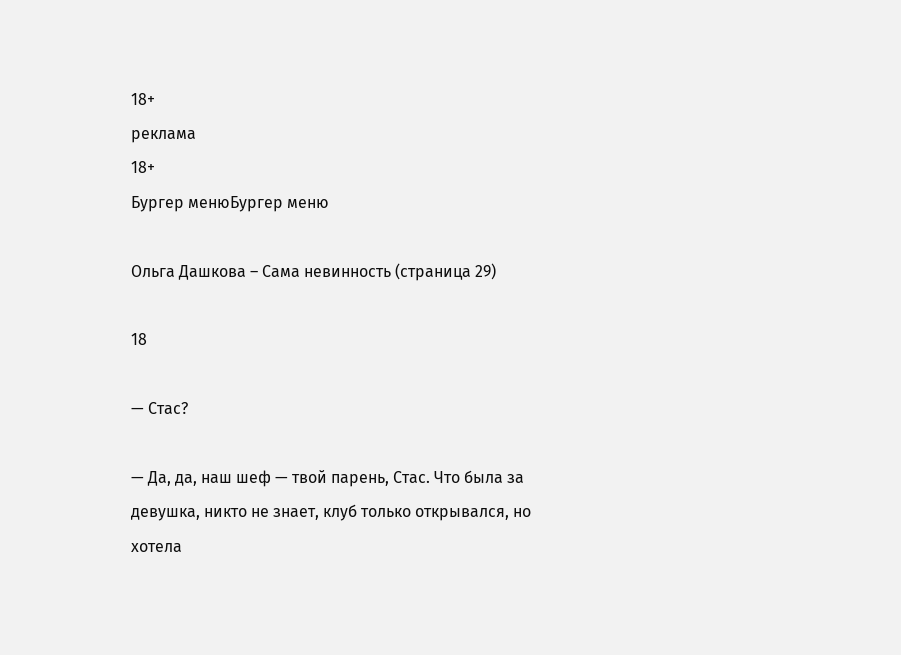18+
реклама
18+
Бургер менюБургер меню

Ольга Дашкова – Сама невинность (страница 29)

18

— Стас?

— Да, да, наш шеф — твой парень, Стас. Что была за девушка, никто не знает, клуб только открывался, но хотела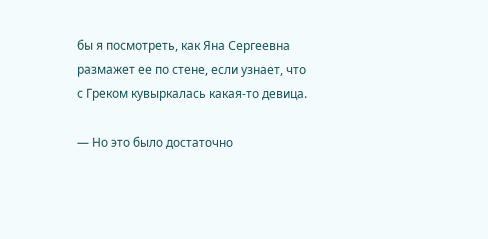бы я посмотреть, как Яна Сергеевна размажет ее по стене, если узнает, что с Греком кувыркалась какая-то девица.

— Но это было достаточно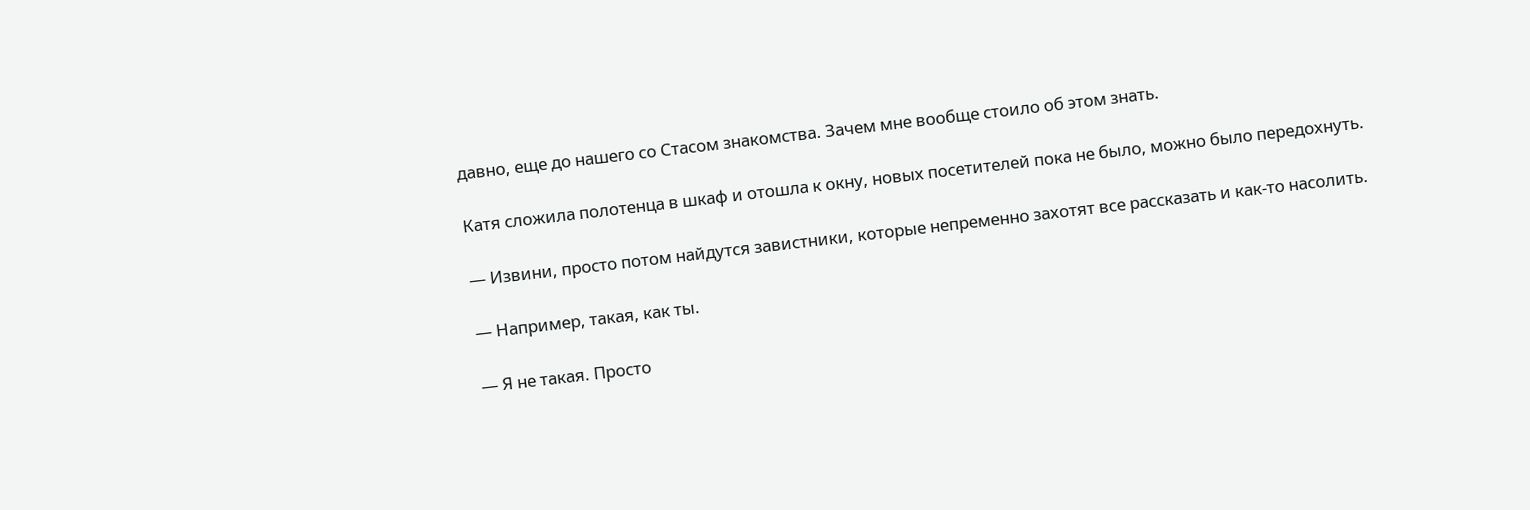давно, еще до нашего со Стасом знакомства. Зачем мне вообще стоило об этом знать.

Катя сложила полотенца в шкаф и отошла к окну, новых посетителей пока не было, можно было передохнуть.

— Извини, просто потом найдутся завистники, которые непременно захотят все рассказать и как-то насолить.

— Например, такая, как ты.

— Я не такая. Просто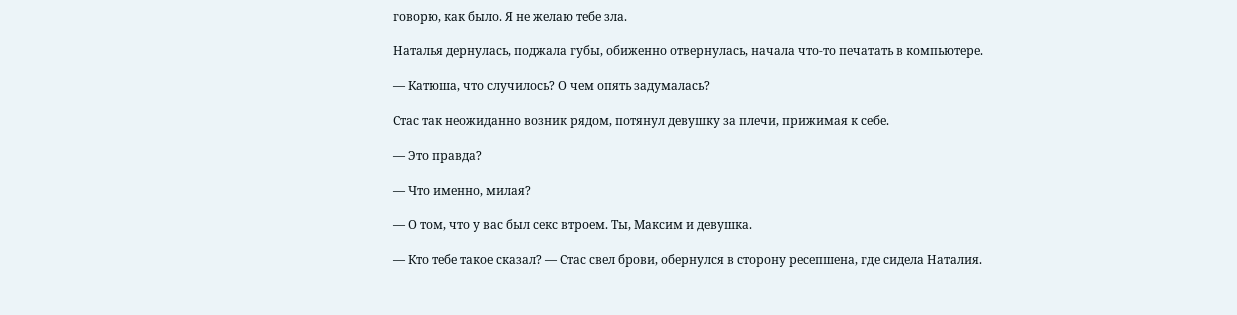говорю, как было. Я не желаю тебе зла.

Наталья дернулась, поджала губы, обиженно отвернулась, начала что-то печатать в компьютере.

— Катюша, что случилось? О чем опять задумалась?

Стас так неожиданно возник рядом, потянул девушку за плечи, прижимая к себе.

— Это правда?

— Что именно, милая?

— О том, что у вас был секс втроем. Ты, Максим и девушка.

— Кто тебе такое сказал? — Стас свел брови, обернулся в сторону ресепшена, где сидела Наталия.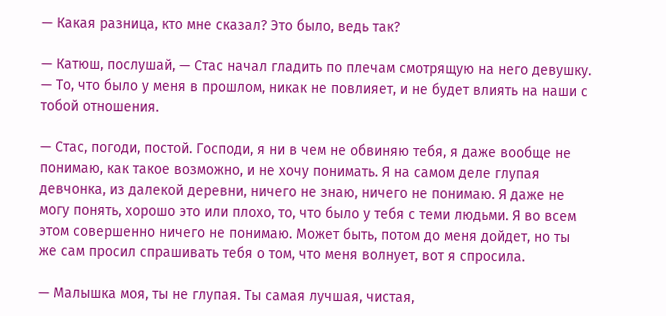— Какая разница, кто мне сказал? Это было, ведь так?

— Катюш, послушай, — Стас начал гладить по плечам смотрящую на него девушку. — То, что было у меня в прошлом, никак не повлияет, и не будет влиять на наши с тобой отношения.

— Стас, погоди, постой. Господи, я ни в чем не обвиняю тебя, я даже вообще не понимаю, как такое возможно, и не хочу понимать. Я на самом деле глупая девчонка, из далекой деревни, ничего не знаю, ничего не понимаю. Я даже не могу понять, хорошо это или плохо, то, что было у тебя с теми людьми. Я во всем этом совершенно ничего не понимаю. Может быть, потом до меня дойдет, но ты же сам просил спрашивать тебя о том, что меня волнует, вот я спросила.

— Малышка моя, ты не глупая. Ты самая лучшая, чистая,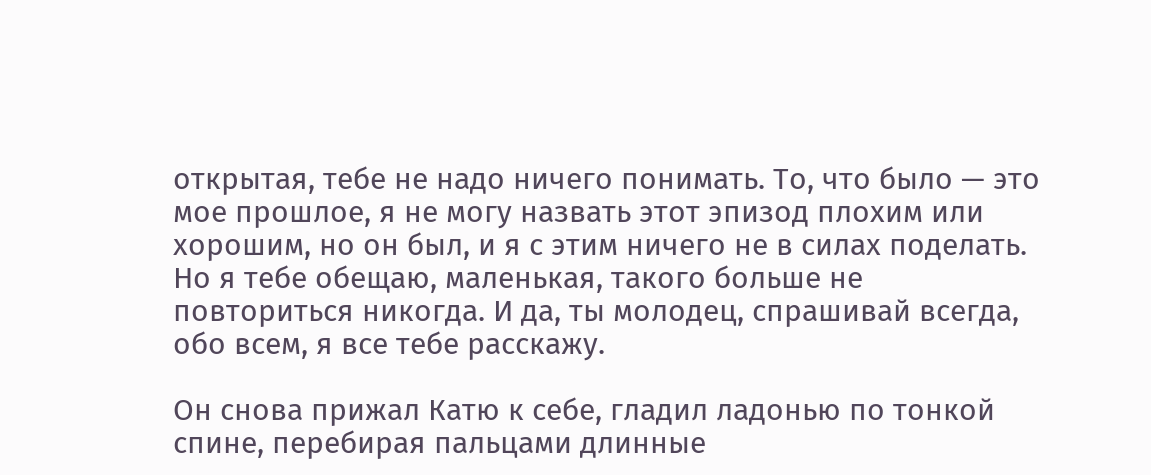открытая, тебе не надо ничего понимать. То, что было — это мое прошлое, я не могу назвать этот эпизод плохим или хорошим, но он был, и я с этим ничего не в силах поделать. Но я тебе обещаю, маленькая, такого больше не повториться никогда. И да, ты молодец, спрашивай всегда, обо всем, я все тебе расскажу.

Он снова прижал Катю к себе, гладил ладонью по тонкой спине, перебирая пальцами длинные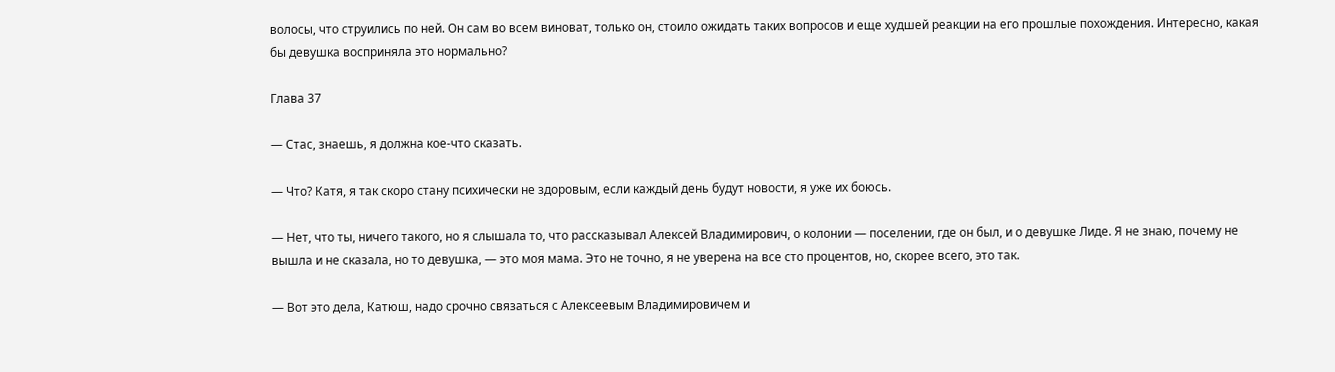волосы, что струились по ней. Он сам во всем виноват, только он, стоило ожидать таких вопросов и еще худшей реакции на его прошлые похождения. Интересно, какая бы девушка восприняла это нормально?

Глава 37

— Стас, знаешь, я должна кое-что сказать.

— Что? Катя, я так скоро стану психически не здоровым, если каждый день будут новости, я уже их боюсь.

— Нет, что ты, ничего такого, но я слышала то, что рассказывал Алексей Владимирович, о колонии — поселении, где он был, и о девушке Лиде. Я не знаю, почему не вышла и не сказала, но то девушка, — это моя мама. Это не точно, я не уверена на все сто процентов, но, скорее всего, это так.

— Вот это дела, Катюш, надо срочно связаться с Алексеевым Владимировичем и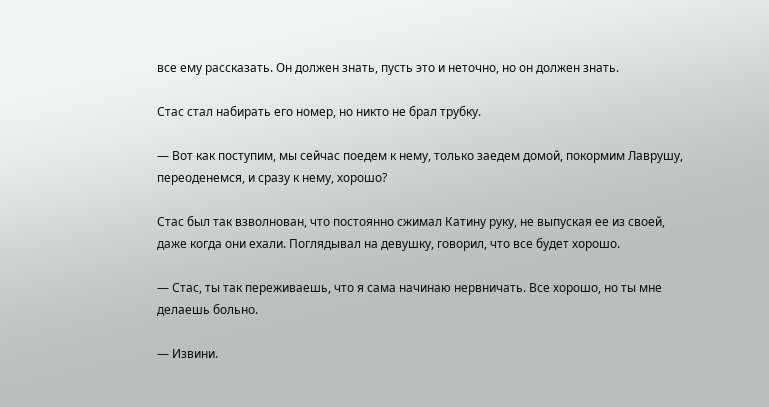все ему рассказать. Он должен знать, пусть это и неточно, но он должен знать.

Стас стал набирать его номер, но никто не брал трубку.

— Вот как поступим, мы сейчас поедем к нему, только заедем домой, покормим Лаврушу, переоденемся, и сразу к нему, хорошо?

Стас был так взволнован, что постоянно сжимал Катину руку, не выпуская ее из своей, даже когда они ехали. Поглядывал на девушку, говорил, что все будет хорошо.

— Стас, ты так переживаешь, что я сама начинаю нервничать. Все хорошо, но ты мне делаешь больно.

— Извини.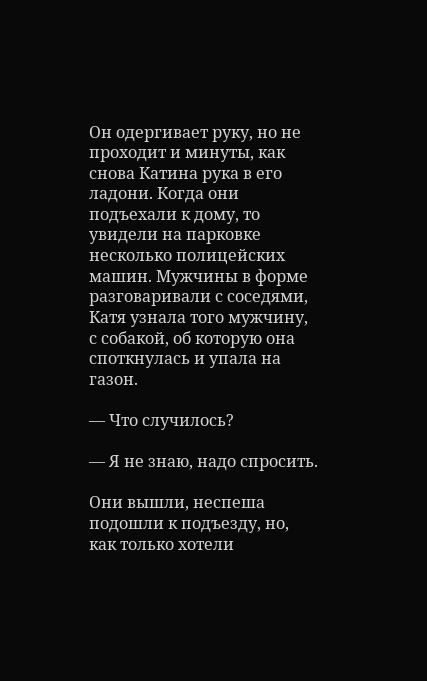Он одергивает руку, но не проходит и минуты, как снова Катина рука в его ладони. Когда они подъехали к дому, то увидели на парковке несколько полицейских машин. Мужчины в форме разговаривали с соседями, Катя узнала того мужчину, с собакой, об которую она споткнулась и упала на газон.

— Что случилось?

— Я не знаю, надо спросить.

Они вышли, неспеша подошли к подъезду, но, как только хотели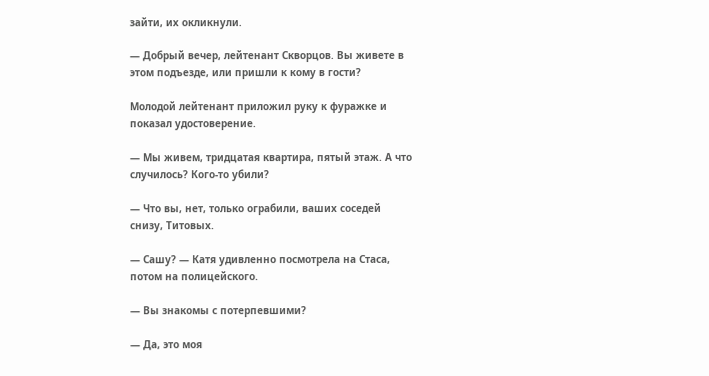зайти, их окликнули.

— Добрый вечер, лейтенант Скворцов. Вы живете в этом подъезде, или пришли к кому в гости?

Молодой лейтенант приложил руку к фуражке и показал удостоверение.

— Мы живем, тридцатая квартира, пятый этаж. А что случилось? Кого-то убили?

— Что вы, нет, только ограбили, ваших соседей снизу, Титовых.

— Сашу? — Катя удивленно посмотрела на Стаса, потом на полицейского.

— Вы знакомы с потерпевшими?

— Да, это моя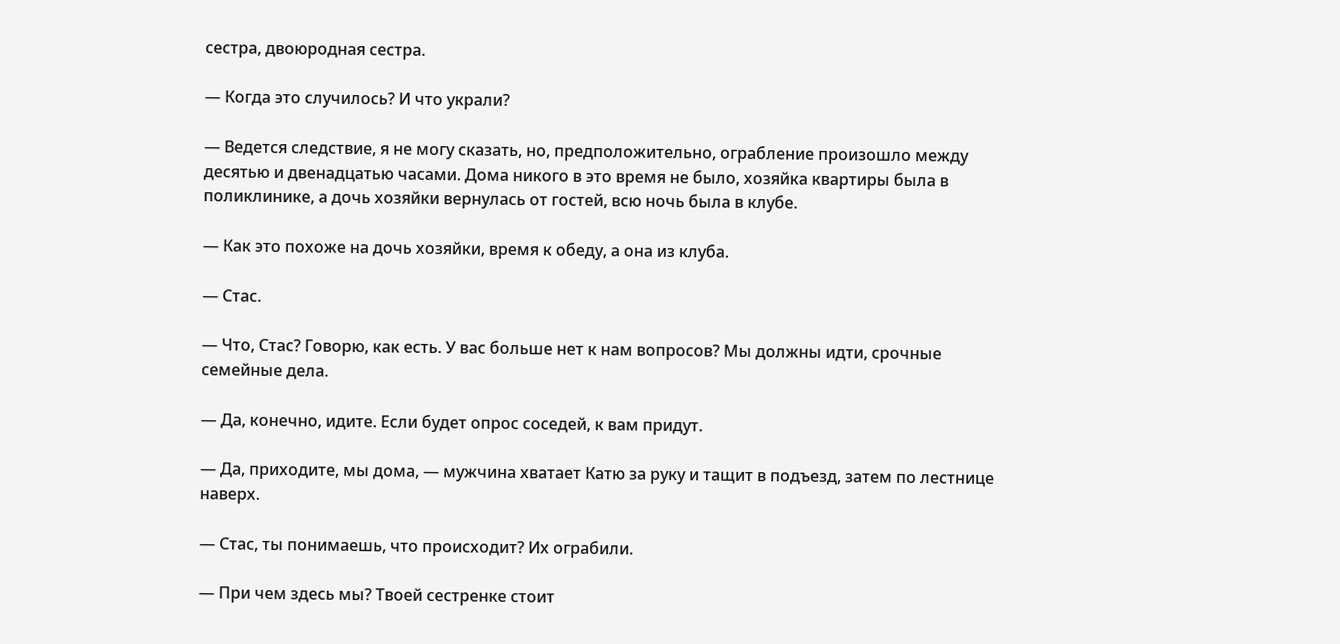сестра, двоюродная сестра.

— Когда это случилось? И что украли?

— Ведется следствие, я не могу сказать, но, предположительно, ограбление произошло между десятью и двенадцатью часами. Дома никого в это время не было, хозяйка квартиры была в поликлинике, а дочь хозяйки вернулась от гостей, всю ночь была в клубе.

— Как это похоже на дочь хозяйки, время к обеду, а она из клуба.

— Стас.

— Что, Стас? Говорю, как есть. У вас больше нет к нам вопросов? Мы должны идти, срочные семейные дела.

— Да, конечно, идите. Если будет опрос соседей, к вам придут.

— Да, приходите, мы дома, — мужчина хватает Катю за руку и тащит в подъезд, затем по лестнице наверх.

— Стас, ты понимаешь, что происходит? Их ограбили.

— При чем здесь мы? Твоей сестренке стоит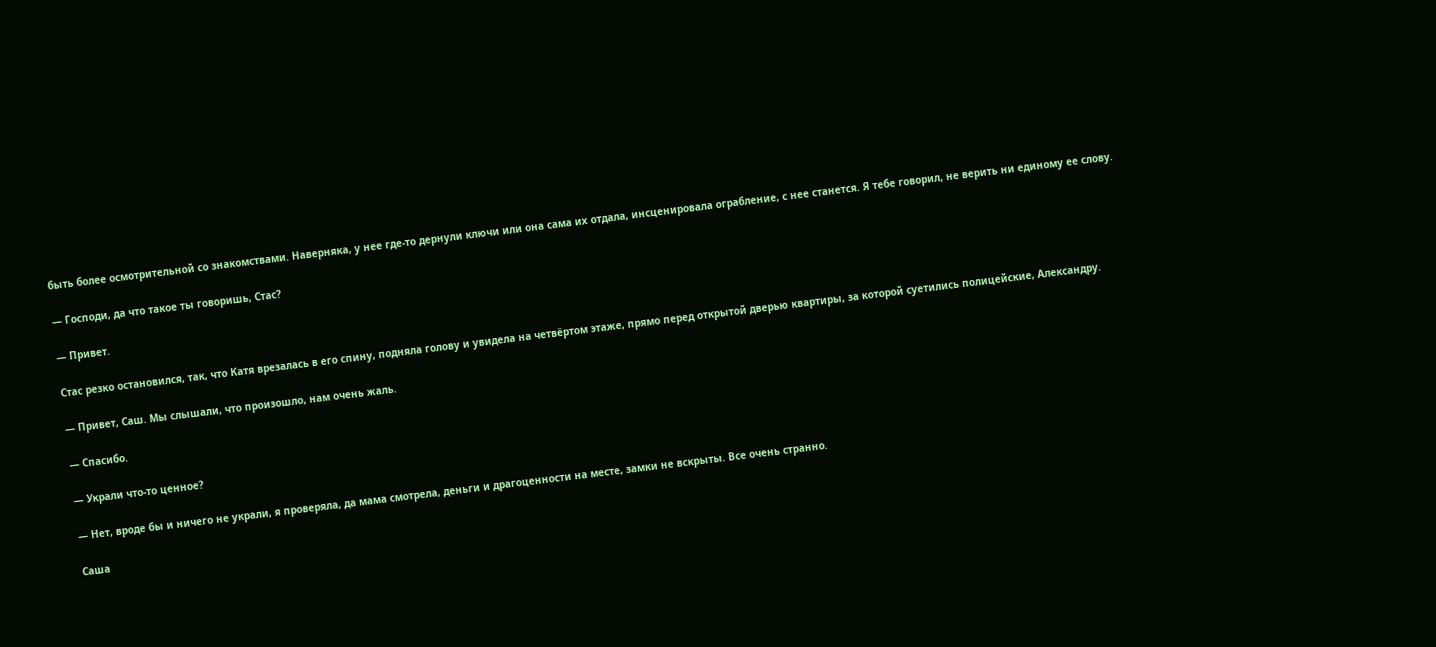быть более осмотрительной со знакомствами. Наверняка, у нее где-то дернули ключи или она сама их отдала, инсценировала ограбление, с нее станется. Я тебе говорил, не верить ни единому ее слову.

— Господи, да что такое ты говоришь, Стас?

— Привет.

Стас резко остановился, так, что Катя врезалась в его спину, подняла голову и увидела на четвёртом этаже, прямо перед открытой дверью квартиры, за которой суетились полицейские, Александру.

— Привет, Саш. Мы слышали, что произошло, нам очень жаль.

— Спасибо.

— Украли что-то ценное?

— Нет, вроде бы и ничего не украли, я проверяла, да мама смотрела, деньги и драгоценности на месте, замки не вскрыты. Все очень странно.

Саша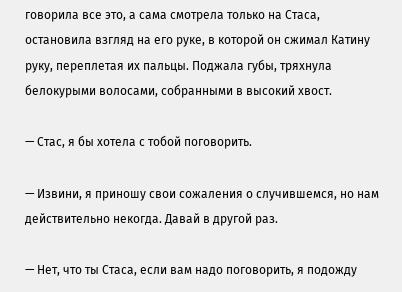говорила все это, а сама смотрела только на Стаса, остановила взгляд на его руке, в которой он сжимал Катину руку, переплетая их пальцы. Поджала губы, тряхнула белокурыми волосами, собранными в высокий хвост.

— Стас, я бы хотела с тобой поговорить.

— Извини, я приношу свои сожаления о случившемся, но нам действительно некогда. Давай в другой раз.

— Нет, что ты Стаса, если вам надо поговорить, я подожду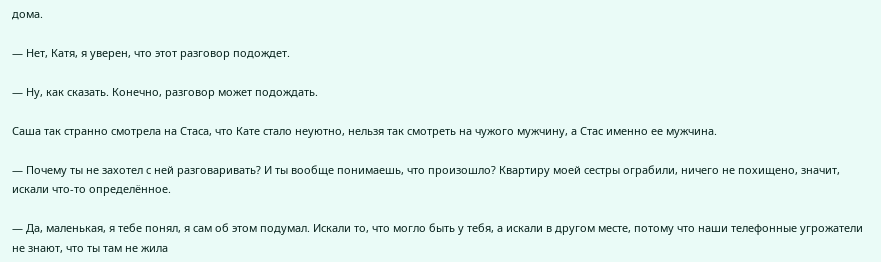дома.

— Нет, Катя, я уверен, что этот разговор подождет.

— Ну, как сказать. Конечно, разговор может подождать.

Саша так странно смотрела на Стаса, что Кате стало неуютно, нельзя так смотреть на чужого мужчину, а Стас именно ее мужчина.

— Почему ты не захотел с ней разговаривать? И ты вообще понимаешь, что произошло? Квартиру моей сестры ограбили, ничего не похищено, значит, искали что-то определённое.

— Да, маленькая, я тебе понял, я сам об этом подумал. Искали то, что могло быть у тебя, а искали в другом месте, потому что наши телефонные угрожатели не знают, что ты там не жила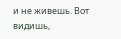и не живешь. Вот видишь,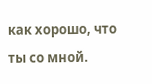как хорошо, что ты со мной.